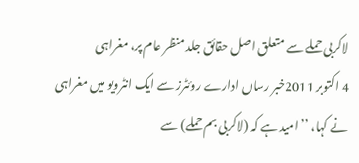لاکربی حملے سے متعلق اصل حقائق جلد منظر عام پر، مغراہی
4 اکتوبر 2011خبر رساں ادارے روئٹرز سے ایک انٹرویو میں مغراہی نے کہا، ’’امید ہے کہ (لاکربی بم حملے) سے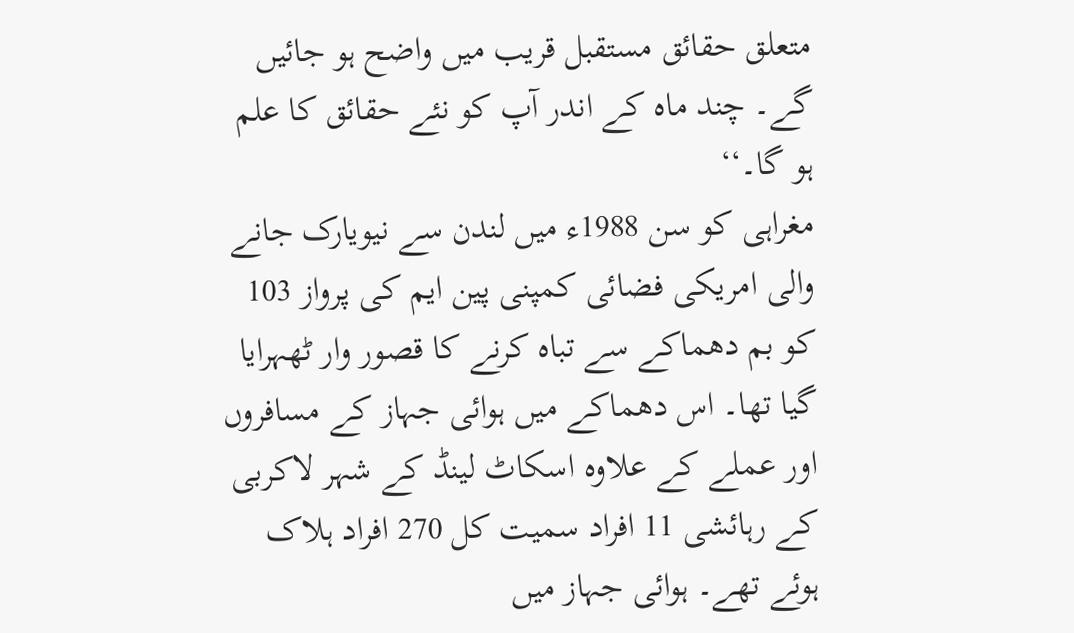متعلق حقائق مستقبل قریب میں واضح ہو جائیں گے۔ چند ماہ کے اندر آپ کو نئے حقائق کا علم ہو گا۔‘‘
مغراہی کو سن 1988ء میں لندن سے نیویارک جانے والی امریکی فضائی کمپنی پین ایم کی پرواز 103 کو بم دھماکے سے تباہ کرنے کا قصور وار ٹھہرایا گیا تھا۔ اس دھماکے میں ہوائی جہاز کے مسافروں اور عملے کے علاوہ اسکاٹ لینڈ کے شہر لاکربی کے رہائشی 11 افراد سمیت کل 270 افراد ہلاک ہوئے تھے۔ ہوائی جہاز میں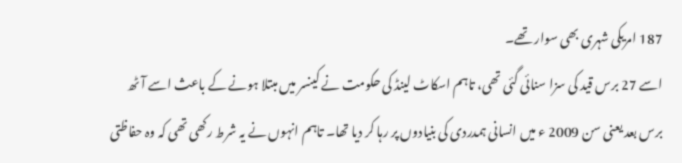187 امریکی شہری بھی سوار تھے۔
اسے 27 برس قید کی سزا سنائی گئی تھی، تاہم اسکاٹ لینڈ کی حکومت نے کینسر میں مبتلا ہونے کے باعث اسے آٹھ برس بعد یعنی سن 2009 ء میں انسانی ہمدردی کی بنیادوں پر رہا کر دیا تھا۔ تاہم انہوں نے یہ شرط رکھی تھی کہ وہ حفاظتی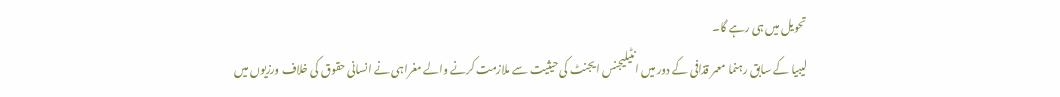تحویل میں ہی رہے گا۔
لیبیا کے سابق رہنما معمر قذافی کے دور میں انٹیلیجنس ایجنٹ کی حیثیت سے ملازمت کرنے والے مغراہی نے انسانی حقوق کی خلاف ورزیوں میں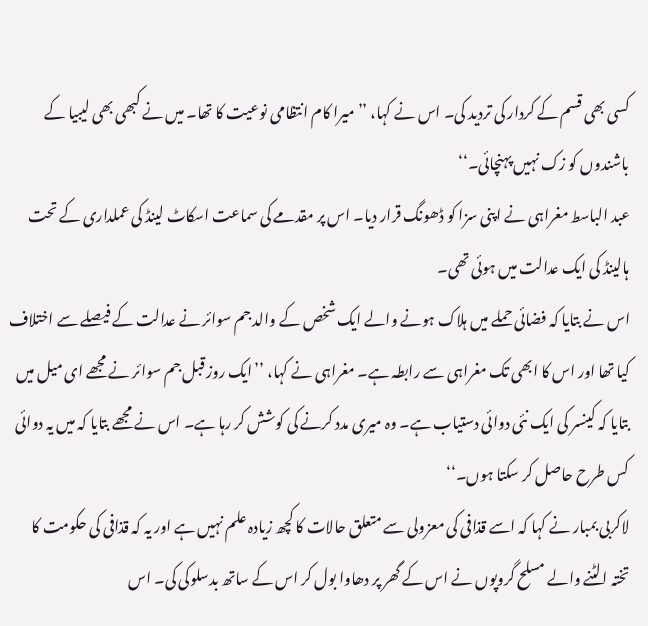کسی بھی قسم کے کردار کی تردید کی۔ اس نے کہا، ’’میرا کام انتظامی نوعیت کا تھا۔ میں نے کبھی بھی لیبیا کے باشندوں کو زک نہیں پہنچائی۔‘‘
عبد الباسط مغراہی نے اپنی سزا کو ڈھونگ قرار دیا۔ اس پر مقدمے کی سماعت اسکاٹ لینڈ کی عملداری کے تحت ہالینڈ کی ایک عدالت میں ہوئی تھی۔
اس نے بتایا کہ فضائی حملے میں ہلاک ہونے والے ایک شخص کے والد جم سوائر نے عدالت کے فیصلے سے اختلاف کیا تھا اور اس کا ابھی تک مغراہی سے رابطہ ہے۔ مغراہی نے کہا، ’’ایک روز قبل جم سوائر نے مجھے ای میل میں بتایا کہ کینسر کی ایک نئی دوائی دستیاب ہے۔ وہ میری مدد کرنے کی کوشش کر رہا ہے۔ اس نے مجھے بتایا کہ میں یہ دوائی کس طرح حاصل کر سکتا ہوں۔‘‘
لاکربی بمبار نے کہا کہ اسے قذافی کی معزولی سے متعلق حالات کا کچھ زیادہ علم نہیں ہے اور یہ کہ قذافی کی حکومت کا تختہ الٹنے والے مسلح گروپوں نے اس کے گھر پر دھاوا بول کر اس کے ساتھ بدسلوکی کی۔ اس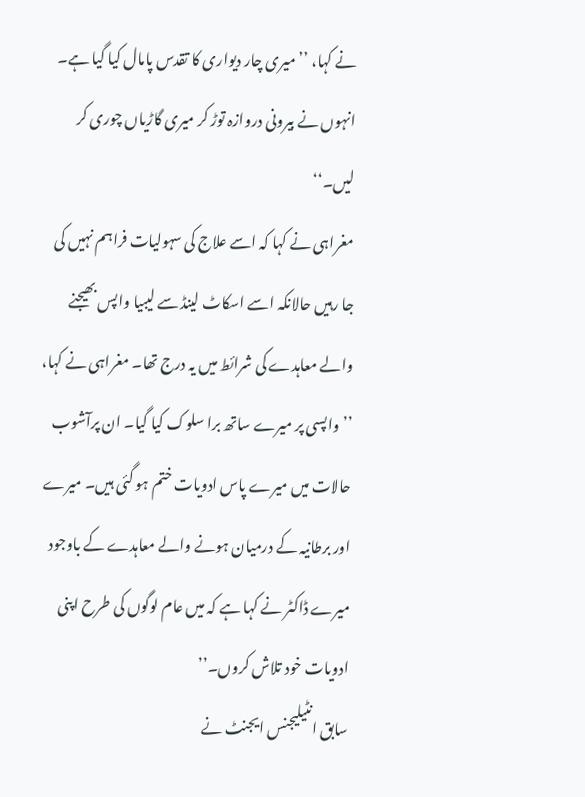نے کہا، ’’میری چار دیواری کا تقدس پامال کیا گیا ہے۔ انہوں نے بیرونی دروازہ توڑ کر میری گاڑیاں چوری کر لیں۔‘‘
مغراہی نے کہا کہ اسے علاج کی سہولیات فراہم نہیں کی جا رہیں حالانکہ اسے اسکاٹ لینڈ سے لیبیا واپس بھیجنے والے معاہدے کی شرائط میں یہ درج تھا۔ مغراہی نے کہا، ’’واپسی پر میرے ساتھ برا سلوک کیا گیا۔ ان پرآشوب حالات میں میرے پاس ادویات ختم ہو گئی ہیں۔ میرے اور برطانیہ کے درمیان ہونے والے معاہدے کے باوجود میرے ڈاکٹر نے کہا ہے کہ میں عام لوگوں کی طرح اپنی ادویات خود تلاش کروں۔’’
سابق انٹیلیجنس ایجنٹ نے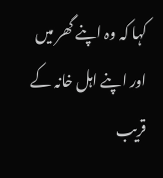کہا کہ وہ اپنے گھر میں اور اپنے اہل خانہ کے قریب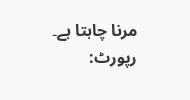مرنا چاہتا ہے۔
رپورٹ: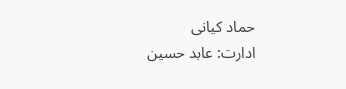حماد کیانی
ادارت: عابد حسین